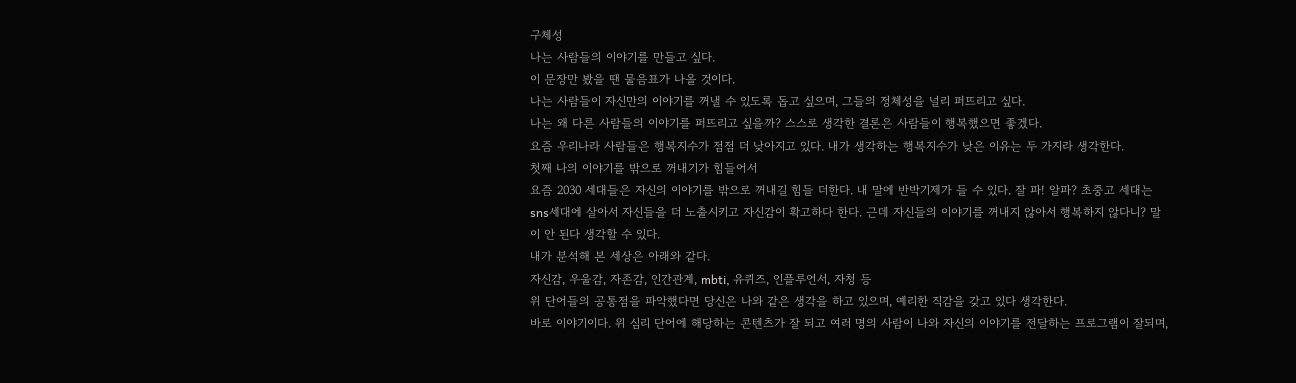구체성
나는 사람들의 이야기를 만들고 싶다.
이 문장만 봤을 땐 물음표가 나올 것이다.
나는 사람들이 자신만의 이야기를 꺼낼 수 있도록 돕고 싶으며, 그들의 정체성을 널리 퍼뜨리고 싶다.
나는 왜 다른 사람들의 이야기를 퍼뜨리고 싶을까? 스스로 생각한 결론은 사람들이 행복했으면 좋겠다.
요즘 우리나라 사람들은 행복지수가 점점 더 낮아지고 있다. 내가 생각하는 행복지수가 낮은 이유는 두 가지라 생각한다.
첫째 나의 이야기를 밖으로 꺼내기가 힘들어서
요즘 2030 세대들은 자신의 이야기를 밖으로 꺼내길 힘들 더한다. 내 말에 반박기제가 들 수 있다. 잘 파! 알파? 초중고 세대는 sns세대에 살아서 자신들을 더 노출시키고 자신감이 확고하다 한다. 근데 자신들의 이야기를 꺼내지 않아서 행복하지 않다니? 말이 안 된다 생각할 수 있다.
내가 분석해 본 세상은 아래와 같다.
자신감, 우울감, 자존감, 인간관계, mbti, 유퀴즈, 인플루언서, 자청 등
위 단어들의 공통점을 파악했다면 당신은 나와 같은 생각을 하고 있으며, 예리한 직감을 갖고 있다 생각한다.
바로 이야기이다. 위 심리 단어에 해당하는 콘텐츠가 잘 되고 여러 명의 사람이 나와 자신의 이야기를 전달하는 프로그램이 잘되며,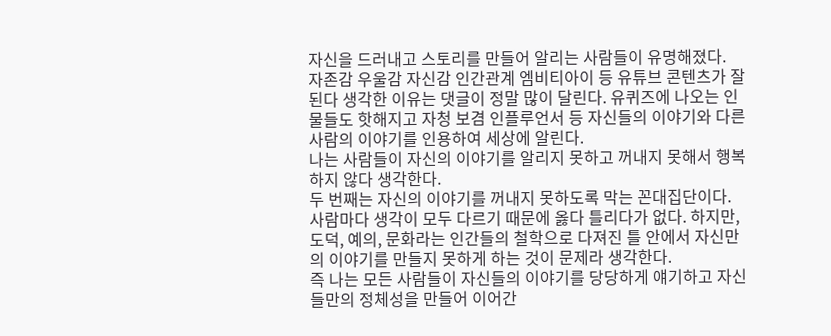자신을 드러내고 스토리를 만들어 알리는 사람들이 유명해졌다.
자존감 우울감 자신감 인간관계 엠비티아이 등 유튜브 콘텐츠가 잘 된다 생각한 이유는 댓글이 정말 많이 달린다. 유퀴즈에 나오는 인물들도 핫해지고 자청 보겸 인플루언서 등 자신들의 이야기와 다른 사람의 이야기를 인용하여 세상에 알린다.
나는 사람들이 자신의 이야기를 알리지 못하고 꺼내지 못해서 행복하지 않다 생각한다.
두 번째는 자신의 이야기를 꺼내지 못하도록 막는 꼰대집단이다.
사람마다 생각이 모두 다르기 때문에 옳다 틀리다가 없다. 하지만, 도덕, 예의, 문화라는 인간들의 철학으로 다져진 틀 안에서 자신만의 이야기를 만들지 못하게 하는 것이 문제라 생각한다.
즉 나는 모든 사람들이 자신들의 이야기를 당당하게 얘기하고 자신들만의 정체성을 만들어 이어간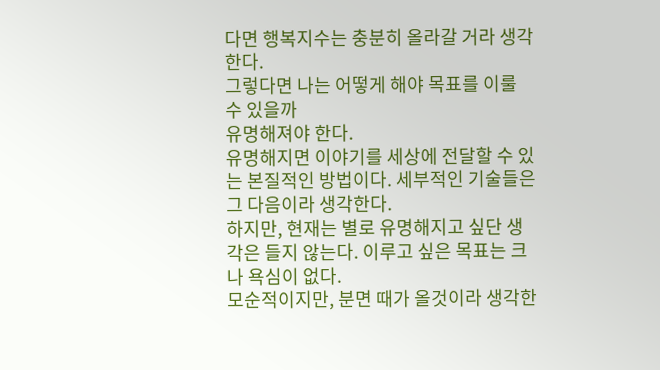다면 행복지수는 충분히 올라갈 거라 생각한다.
그렇다면 나는 어떻게 해야 목표를 이룰 수 있을까
유명해져야 한다.
유명해지면 이야기를 세상에 전달할 수 있는 본질적인 방법이다. 세부적인 기술들은 그 다음이라 생각한다.
하지만, 현재는 별로 유명해지고 싶단 생각은 들지 않는다. 이루고 싶은 목표는 크나 욕심이 없다.
모순적이지만, 분면 때가 올것이라 생각한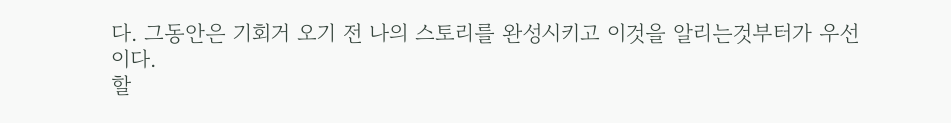다. 그동안은 기회거 오기 전 나의 스토리를 완성시키고 이것을 알리는것부터가 우선이다.
할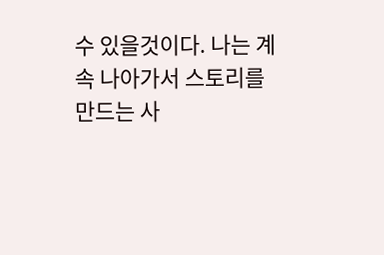수 있을것이다. 나는 계속 나아가서 스토리를 만드는 사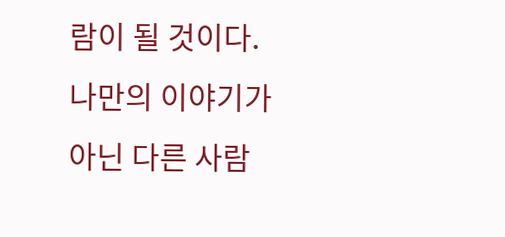람이 될 것이다. 나만의 이야기가 아닌 다른 사람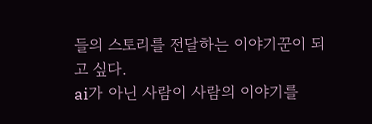들의 스토리를 전달하는 이야기꾼이 되고 싶다.
ai가 아닌 사람이 사람의 이야기를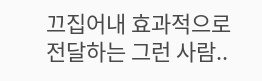끄집어내 효과적으로 전달하는 그런 사람..